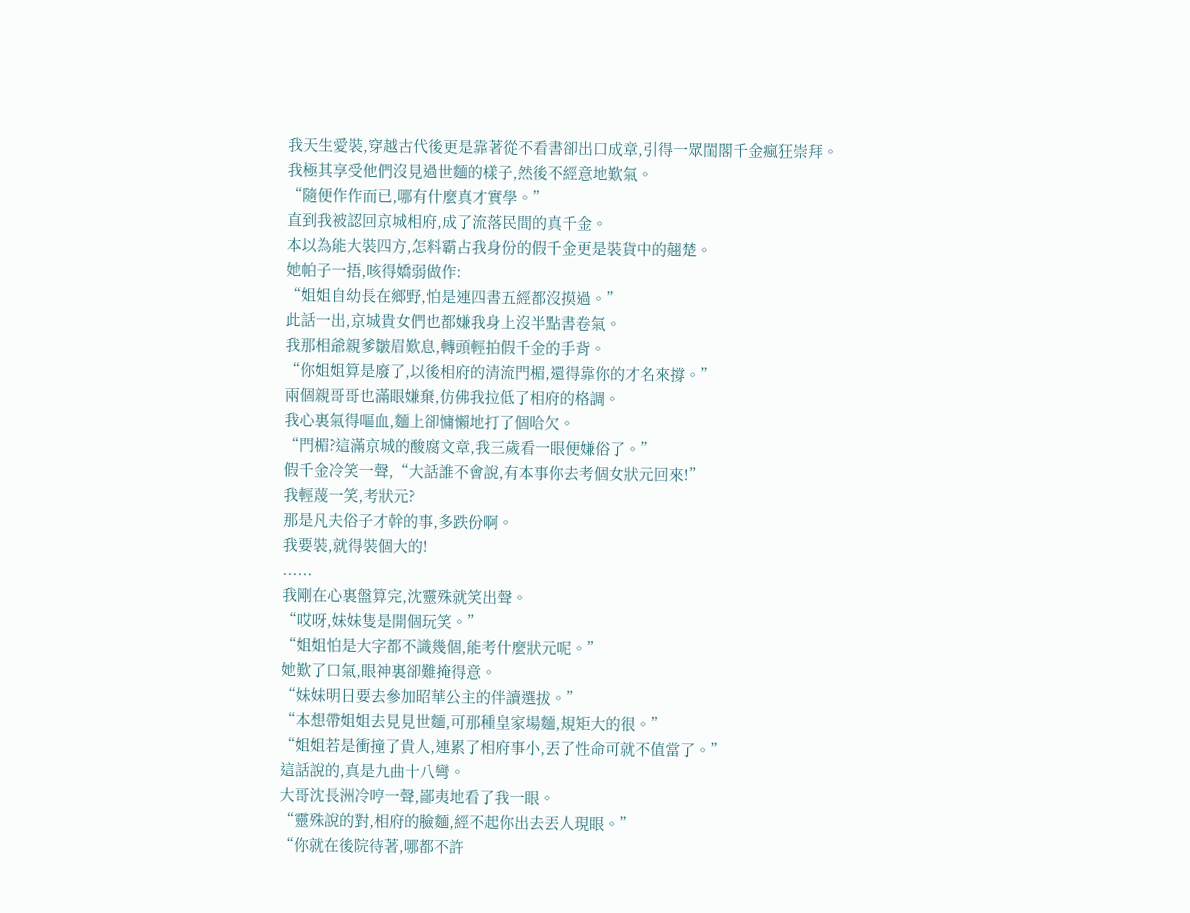我天生愛裝,穿越古代後更是靠著從不看書卻出口成章,引得一眾閨閣千金瘋狂崇拜。
我極其享受他們沒見過世麵的樣子,然後不經意地歎氣。
“隨便作作而已,哪有什麼真才實學。”
直到我被認回京城相府,成了流落民間的真千金。
本以為能大裝四方,怎料霸占我身份的假千金更是裝貨中的翹楚。
她帕子一捂,咳得嬌弱做作:
“姐姐自幼長在鄉野,怕是連四書五經都沒摸過。”
此話一出,京城貴女們也都嫌我身上沒半點書卷氣。
我那相爺親爹皺眉歎息,轉頭輕拍假千金的手背。
“你姐姐算是廢了,以後相府的清流門楣,還得靠你的才名來撐。”
兩個親哥哥也滿眼嫌棄,仿佛我拉低了相府的格調。
我心裏氣得嘔血,麵上卻慵懶地打了個哈欠。
“門楣?這滿京城的酸腐文章,我三歲看一眼便嫌俗了。”
假千金冷笑一聲,“大話誰不會說,有本事你去考個女狀元回來!”
我輕蔑一笑,考狀元?
那是凡夫俗子才幹的事,多跌份啊。
我要裝,就得裝個大的!
......
我剛在心裏盤算完,沈靈殊就笑出聲。
“哎呀,妹妹隻是開個玩笑。”
“姐姐怕是大字都不識幾個,能考什麼狀元呢。”
她歎了口氣,眼神裏卻難掩得意。
“妹妹明日要去參加昭華公主的伴讀選拔。”
“本想帶姐姐去見見世麵,可那種皇家場麵,規矩大的很。”
“姐姐若是衝撞了貴人,連累了相府事小,丟了性命可就不值當了。”
這話說的,真是九曲十八彎。
大哥沈長洲冷哼一聲,鄙夷地看了我一眼。
“靈殊說的對,相府的臉麵,經不起你出去丟人現眼。”
“你就在後院待著,哪都不許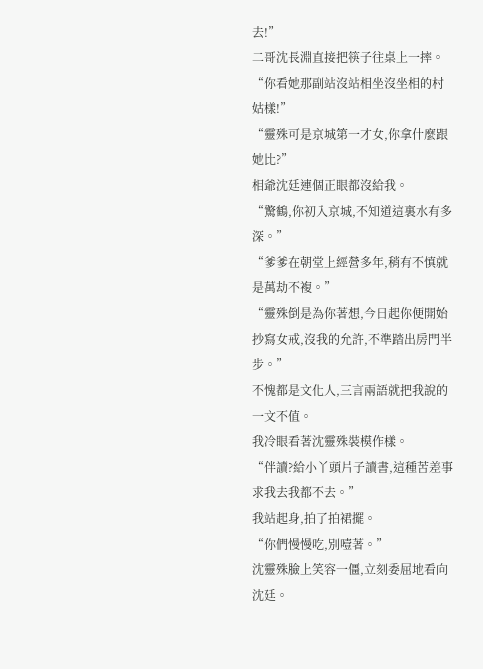去!”
二哥沈長淵直接把筷子往桌上一摔。
“你看她那副站沒站相坐沒坐相的村姑樣!”
“靈殊可是京城第一才女,你拿什麼跟她比?”
相爺沈廷連個正眼都沒給我。
“驚鶴,你初入京城,不知道這裏水有多深。”
“爹爹在朝堂上經營多年,稍有不慎就是萬劫不複。”
“靈殊倒是為你著想,今日起你便開始抄寫女戒,沒我的允許,不準踏出房門半步。”
不愧都是文化人,三言兩語就把我說的一文不值。
我冷眼看著沈靈殊裝模作樣。
“伴讀?給小丫頭片子讀書,這種苦差事求我去我都不去。”
我站起身,拍了拍裙擺。
“你們慢慢吃,別噎著。”
沈靈殊臉上笑容一僵,立刻委屈地看向沈廷。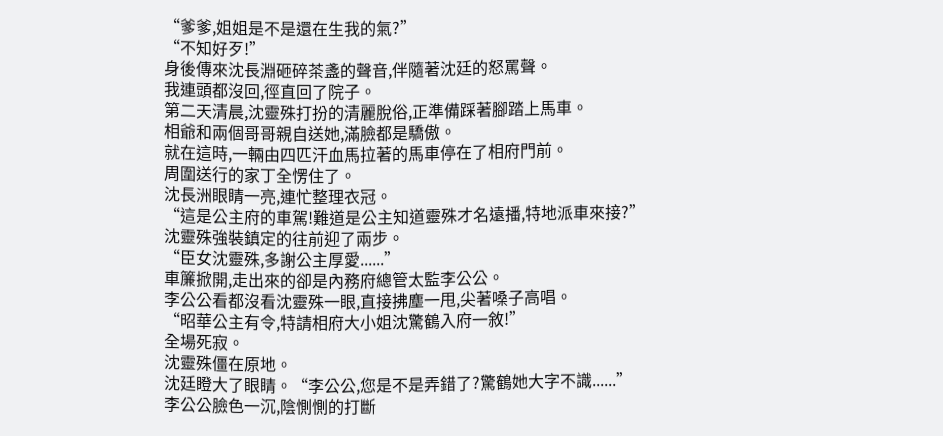“爹爹,姐姐是不是還在生我的氣?”
“不知好歹!”
身後傳來沈長淵砸碎茶盞的聲音,伴隨著沈廷的怒罵聲。
我連頭都沒回,徑直回了院子。
第二天清晨,沈靈殊打扮的清麗脫俗,正準備踩著腳踏上馬車。
相爺和兩個哥哥親自送她,滿臉都是驕傲。
就在這時,一輛由四匹汗血馬拉著的馬車停在了相府門前。
周圍送行的家丁全愣住了。
沈長洲眼睛一亮,連忙整理衣冠。
“這是公主府的車駕!難道是公主知道靈殊才名遠播,特地派車來接?”
沈靈殊強裝鎮定的往前迎了兩步。
“臣女沈靈殊,多謝公主厚愛......”
車簾掀開,走出來的卻是內務府總管太監李公公。
李公公看都沒看沈靈殊一眼,直接拂塵一甩,尖著嗓子高唱。
“昭華公主有令,特請相府大小姐沈驚鶴入府一敘!”
全場死寂。
沈靈殊僵在原地。
沈廷瞪大了眼睛。“李公公,您是不是弄錯了?驚鶴她大字不識......”
李公公臉色一沉,陰惻惻的打斷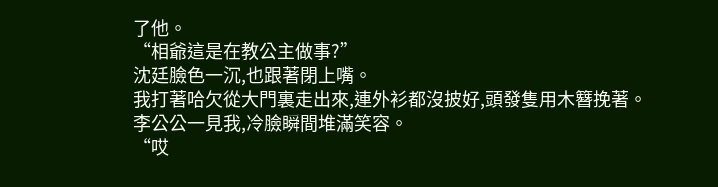了他。
“相爺這是在教公主做事?”
沈廷臉色一沉,也跟著閉上嘴。
我打著哈欠從大門裏走出來,連外衫都沒披好,頭發隻用木簪挽著。
李公公一見我,冷臉瞬間堆滿笑容。
“哎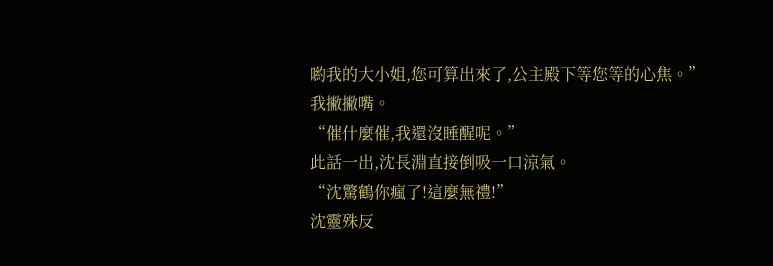喲我的大小姐,您可算出來了,公主殿下等您等的心焦。”
我撇撇嘴。
“催什麼催,我還沒睡醒呢。”
此話一出,沈長淵直接倒吸一口涼氣。
“沈驚鶴你瘋了!這麼無禮!”
沈靈殊反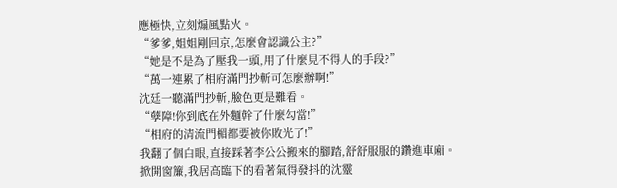應極快,立刻煽風點火。
“爹爹,姐姐剛回京,怎麼會認識公主?”
“她是不是為了壓我一頭,用了什麼見不得人的手段?”
“萬一連累了相府滿門抄斬可怎麼辦啊!”
沈廷一聽滿門抄斬,臉色更是難看。
“孽障!你到底在外麵幹了什麼勾當!”
“相府的清流門楣都要被你敗光了!”
我翻了個白眼,直接踩著李公公搬來的腳踏,舒舒服服的鑽進車廂。
掀開窗簾,我居高臨下的看著氣得發抖的沈靈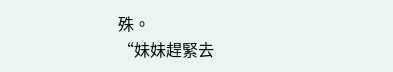殊。
“妹妹趕緊去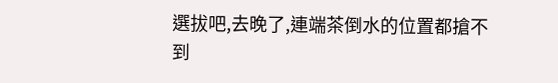選拔吧,去晚了,連端茶倒水的位置都搶不到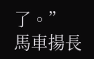了。”
馬車揚長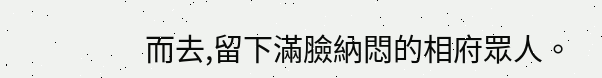而去,留下滿臉納悶的相府眾人。